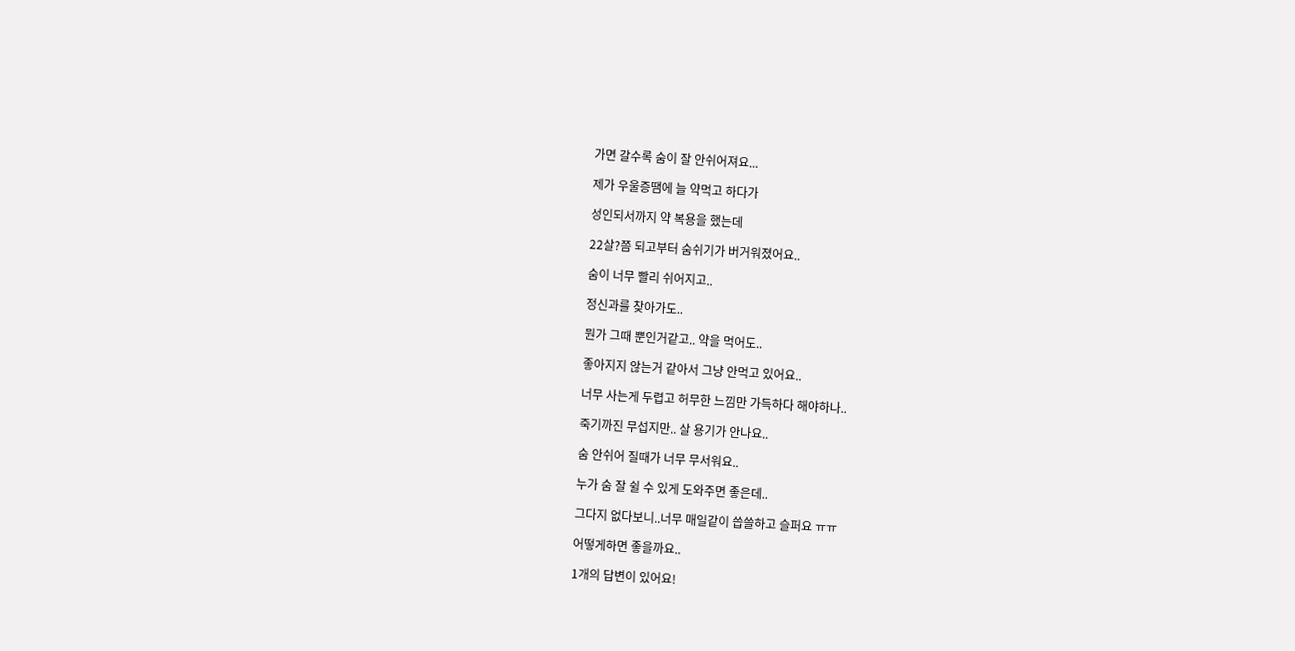가면 갈수록 숨이 잘 안쉬어져요...

제가 우울증땜에 늘 약먹고 하다가

성인되서까지 약 복용을 했는데

22살?쯤 되고부터 숨쉬기가 버거워졌어요..

숨이 너무 빨리 쉬어지고..

정신과를 찾아가도..

뭔가 그때 뿐인거같고.. 약을 먹어도..

좋아지지 않는거 같아서 그냥 안먹고 있어요..

너무 사는게 두렵고 허무한 느낌만 가득하다 해야하나..

죽기까진 무섭지만.. 살 용기가 안나요..

숨 안쉬어 질때가 너무 무서워요..

누가 숨 잘 쉴 수 있게 도와주면 좋은데..

그다지 없다보니..너무 매일같이 씁쓸하고 슬퍼요 ㅠㅠ

어떻게하면 좋을까요..

1개의 답변이 있어요!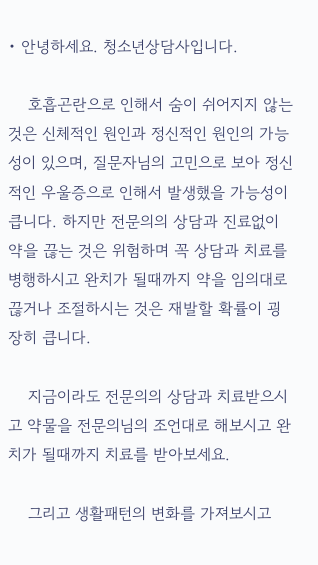• 안녕하세요. 청소년상담사입니다.

    호흡곤란으로 인해서 숨이 쉬어지지 않는 것은 신체적인 원인과 정신적인 원인의 가능성이 있으며, 질문자님의 고민으로 보아 정신적인 우울증으로 인해서 발생했을 가능성이 큽니다. 하지만 전문의의 상담과 진료없이 약을 끊는 것은 위험하며 꼭 상담과 치료를 병행하시고 완치가 될때까지 약을 임의대로 끊거나 조절하시는 것은 재발할 확률이 굉장히 큽니다.

    지금이라도 전문의의 상담과 치료받으시고 약물을 전문의님의 조언대로 해보시고 완치가 될때까지 치료를 받아보세요.

    그리고 생활패턴의 변화를 가져보시고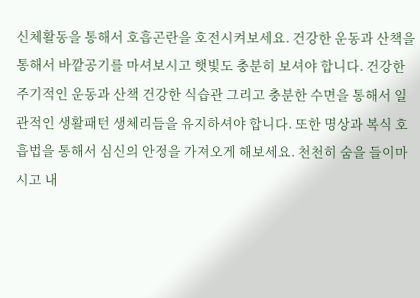신체활동을 통해서 호흡곤란을 호전시켜보세요. 건강한 운동과 산책을 통해서 바깥공기를 마셔보시고 햇빛도 충분히 보셔야 합니다. 건강한 주기적인 운동과 산책 건강한 식습관 그리고 충분한 수면을 통해서 일관적인 생활패턴 생체리듬을 유지하셔야 합니다. 또한 명상과 복식 호흡법을 통해서 심신의 안정을 가져오게 해보세요. 천천히 숨을 들이마시고 내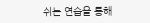쉬는 연습을 통해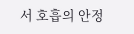서 호흡의 안정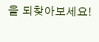을 되찾아보세요!